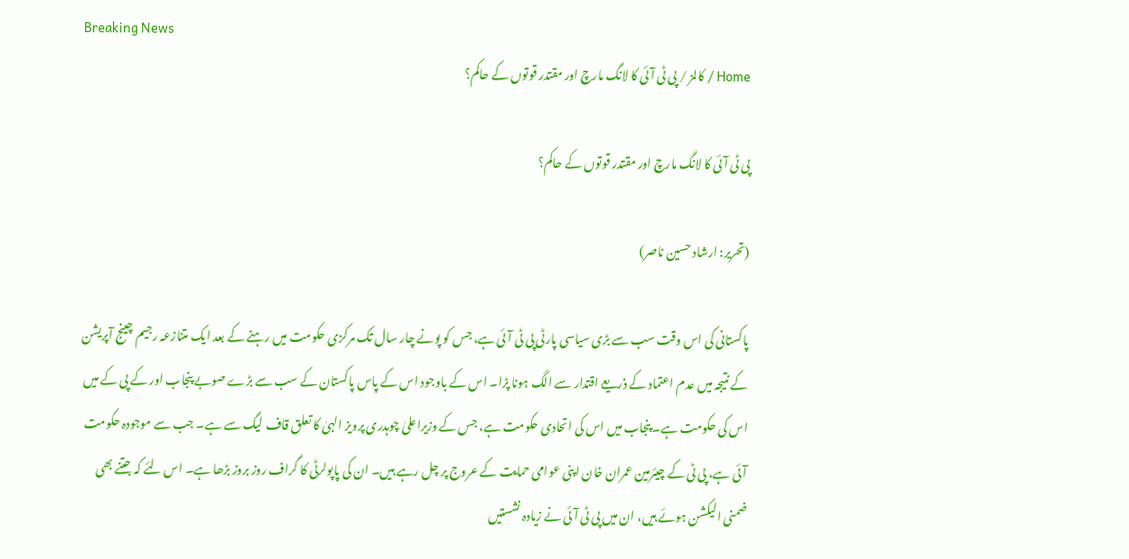Breaking News
Home / کالمز / پی ٹی آئی کا لانگ مارچ اور مقتدر قوتوں کے حاکم؟

پی ٹی آئی کا لانگ مارچ اور مقتدر قوتوں کے حاکم؟

(تحریر: ارشاد حسین ناصر)

پاکستانی کی اس وقت سب سے بڑی سیاسی پارٹی پی ٹی آئی ہے، جس کو پونے چار سال تک مرکزی حکومت میں رہنے کے بعد ایک متنازعہ رجیم چینج آپریشن کے نتیجہ میں عدم اعتماد کے ذریعے اقتدار سے الگ ہونا پڑا۔ اس کے باوجود اس کے پاس پاکستان کے سب سے بڑے صوبے پنجاب اور کے پی کے میں اس کی حکومت ہے۔ پنجاب میں اس کی اتحادی حکومت ہے، جس کے وزیراعلیٰ چوہدری پرویز الہیٰ کا تعلق قاف لیگ سے ہے۔ جب سے موجودہ حکومت آئی ہے، پی ٹی کے چیئرمین عمران خان اپنی عوامی حمایت کے عروج پر چل رہے ہیں۔ ان کی پاپولرٹی کا گراف روز بروز بڑھا ہے۔ اس لئے کہ جتنے بھی ضمنی الیکشن ہوئے ہیں، ان میں پی ٹی آئی نے زیادہ نشستیں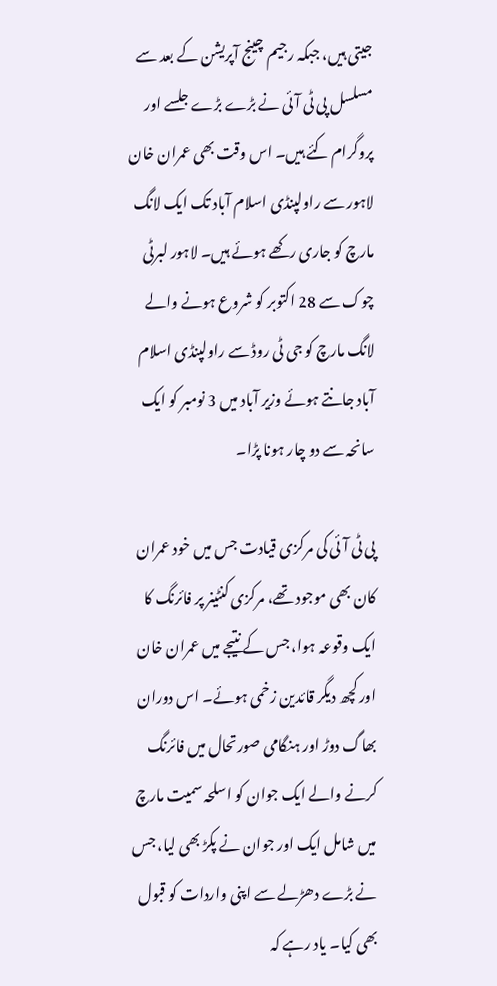جیتی ہیں، جبکہ رجیم چینج آپریشن کے بعد سے مسلسل پی ٹی آئی نے بڑے بڑے جلسے اور پروگرام کئے ہیں۔ اس وقت بھی عمران خان لاہور سے راولپنڈی اسلام آباد تک ایک لانگ مارچ کو جاری رکھے ہوئے ہیں۔ لاہور لبرٹی چوک سے 28 اکتوبر کو شروع ہونے والے لانگ مارچ کو جی ٹی روڈ سے راولپنڈی اسلام آباد جانتے ہوئے وزیر آباد میں 3 نومبر کو ایک سانحہ سے دو چار ہونا پڑا۔

پی ٹی آئی کی مرکزی قیادت جس میں خود عمران کان بھی موجود تھے، مرکزی کنٹینر پر فائرنگ کا ایک وقوعہ ہوا، جس کے نتیجے میں عمران خان اور کچھ دیگر قائدین زخمی ہوئے۔ اس دوران بھاگ دوڑ اور ہنگامی صورتحال میں فائرنگ کرنے والے ایک جوان کو اسلحہ سمیت مارچ میں شامل ایک اور جوان نے پکڑ بھی لیا، جس نے بڑے دھڑلے سے اپنی واردات کو قبول بھی کیا۔ یاد رہے کہ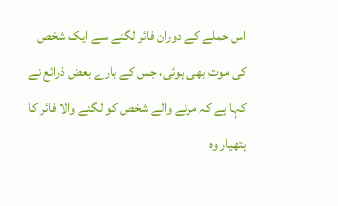اس حملے کے دوران فائر لگنے سے ایک شخص کی موت بھی ہوئی، جس کے بارے بعض ذرائع نے کہا ہے کہ مرنے والے شخص کو لگنے والا فائر کا ہتھیار وہ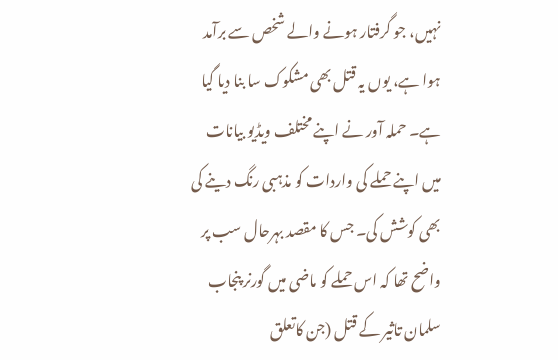نہیں، جو گرفتار ہونے والے شخص سے برآمد ہوا ہے، یوں یہ قتل بھی مشکوک سا بنا دیا گیا ہے۔ حملہ آور نے اپنے مختلف ویڈیو بیانات میں اپنے حملے کی واردات کو مذہبی رنگ دینے کی بھی کوشش کی۔ جس کا مقصد بہرحال سب پر واضح تھا کہ اس حملے کو ماضی میں گورنر پنجاب سلمان تاثیر کے قتل (جن کاتعلق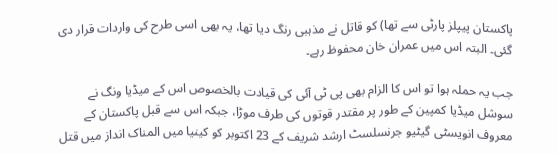پاکستان پیپلز پارٹی سے تھا) کو قاتل نے مذہبی رنگ دیا تھا، یہ بھی اسی طرح کی واردات قرار دی گئی۔ البتہ اس میں عمران خان محفوظ رہے۔

جب یہ حملہ ہوا تو اس کا الزام بھی پی ٹی آئی کی قیادت بالخصوص اس کے میڈیا ونگ نے سوشل میڈیا کمپین کے طور پر مقتدر قوتوں کی طرف موڑا، جبکہ اس سے قبل پاکستان کے معروف انویسٹی گیٹیو جرنسلسٹ ارشد شریف کے 23 اکتوبر کو کینیا میں المناک انداز میں قتل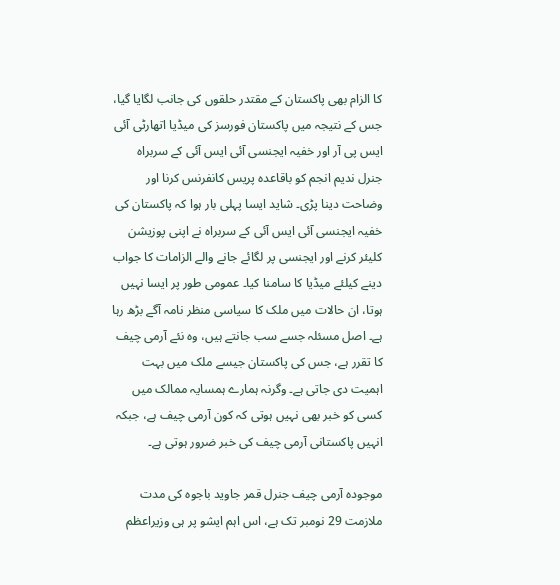کا الزام بھی پاکستان کے مقتدر حلقوں کی جانب لگایا گیا، جس کے نتیجہ میں پاکستان فورسز کی میڈیا اتھارٹی آئی ایس پی آر اور خفیہ ایجنسی آئی ایس آئی کے سربراہ جنرل ندیم انجم کو باقاعدہ پریس کانفرنس کرنا اور وضاحت دینا پڑی۔ شاید ایسا پہلی بار ہوا کہ پاکستان کی خفیہ ایجنسی آئی ایس آئی کے سربراہ نے اپنی پوزیشن کلیئر کرنے اور ایجنسی پر لگائے جانے والے الزامات کا جواب دینے کیلئے میڈیا کا سامنا کیا۔ عمومی طور پر ایسا نہیں ہوتا، ان حالات میں ملک کا سیاسی منظر نامہ آگے بڑھ رہا ہے۔ اصل مسئلہ جسے سب جانتے ہیں، وہ نئے آرمی چیف کا تقرر ہے، جس کی پاکستان جیسے ملک میں بہت اہمیت دی جاتی ہے۔ وگرنہ ہمارے ہمسایہ ممالک میں کسی کو خبر بھی نہیں ہوتی کہ کون آرمی چیف ہے، جبکہ انہیں پاکستانی آرمی چیف کی خبر ضرور ہوتی ہے۔

موجودہ آرمی چیف جنرل قمر جاوید باجوہ کی مدت ملازمت 29 نومبر تک ہے، اس اہم ایشو پر ہی وزیراعظم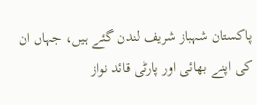پاکستان شہباز شریف لندن گئے ہیں، جہاں ان کی اپنے بھائی اور پارٹی قائد نواز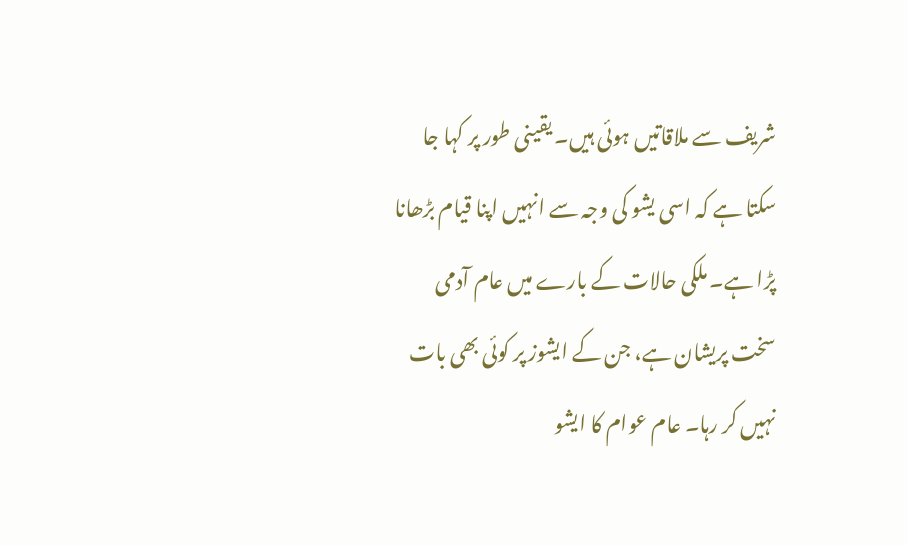شریف سے ملاقاتیں ہوئی ہیں۔ یقینی طور پر کہا جا سکتا ہے کہ اسی یشو کی وجہ سے انہیں اپنا قیام بڑھانا پڑا ہے۔ ملکی حالات کے بارے میں عام آدمی سخت پریشان ہے، جن کے ایشوز پر کوئی بھی بات نہیں کر رہا۔ عام عوام کا ایشو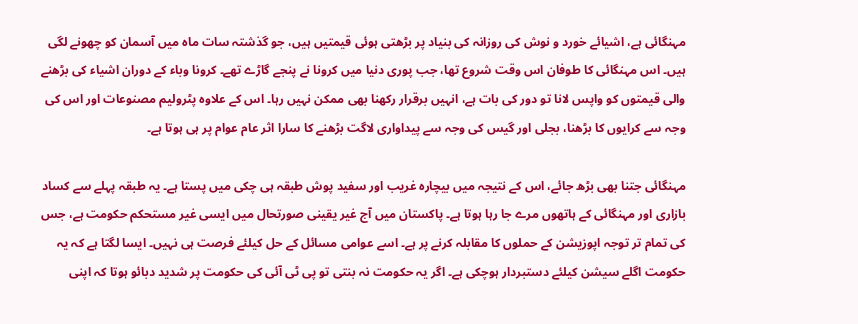مہنگائی ہے، اشیائے خورد و نوش کی روزانہ کی بنیاد پر بڑھتی ہوئی قیمتیں ہیں، جو گذشتہ سات ماہ میں آسمان کو چھونے لگی ہیں۔ اس مہنگائی کا طوفان اس وقت شروع تھا، جب پوری دنیا میں کرونا نے پنجے گاڑے تھے۔ کرونا وباء کے دوران اشیاء کی بڑھنے والی قیمتوں کو واپس لانا تو دور کی بات ہے، انہیں برقرار رکھنا بھی ممکن نہیں رہا۔ اس کے علاوہ پٹرولیم مصنوعات اور اس کی وجہ سے کرایوں کا بڑھنا، بجلی اور گیس کی وجہ سے پیداواری لاگت بڑھنے کا سارا اثر عام عوام پر ہی ہوتا ہے۔

مہنگائی جتنا بھی بڑھ جائے، اس کے نتیجہ میں بیچارہ غریب اور سفید پوش طبقہ ہی چکی میں پستا ہے۔ یہ طبقہ پہلے سے کساد بازاری اور مہنگائی کے ہاتھوں مرے جا رہا ہوتا ہے۔ پاکستان میں آج غیر یقینی صورتحال میں ایسی غیر مستحکم حکومت ہے، جس کی تمام تر توجہ اپوزیشن کے حملوں کا مقابلہ کرنے پر ہے۔ اسے عوامی مسائل کے حل کیلئے فرصت ہی نہیں۔ ایسا لگتا ہے کہ یہ حکومت اگلے سیشن کیلئے دستبردار ہوچکی ہے۔ اگر یہ حکومت نہ بنتی تو پی ٹی آئی کی حکومت پر شدید دبائو ہوتا کہ اپنی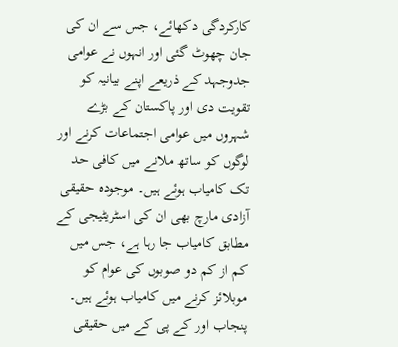کارکردگی دکھائے، جس سے ان کی جان چھوٹ گئی اور انہوں نے عوامی جدوجہد کے ذریعے اپنے بیانیہ کو تقویت دی اور پاکستان کے بڑے شہروں میں عوامی اجتماعات کرنے اور لوگوں کو ساتھ ملانے میں کافی حد تک کامیاب ہوئے ہیں۔ موجودہ حقیقی آزادی مارچ بھی ان کی اسٹریٹیجی کے مطابق کامیاب جا رہا ہے، جس میں کم از کم دو صوبوں کی عوام کو موبلائز کرنے میں کامیاب ہوئے ہیں۔ پنجاب اور کے پی کے میں حقیقی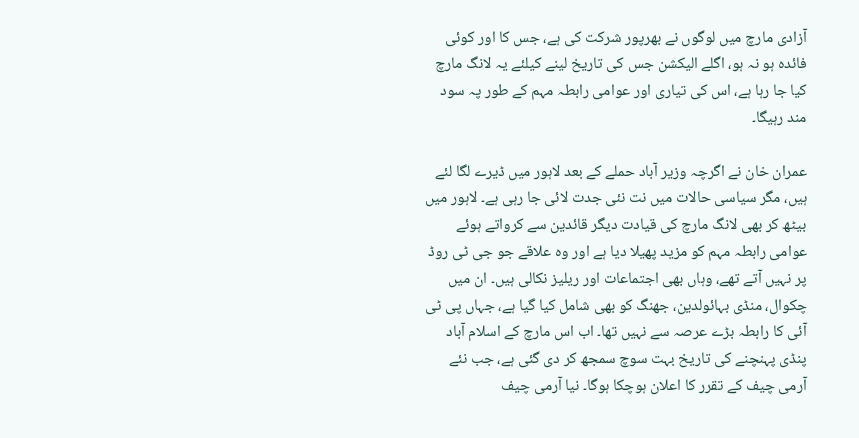آزادی مارچ میں لوگوں نے بھرپور شرکت کی ہے، جس کا اور کوئی فائدہ ہو نہ ہو، اگلے الیکشن جس کی تاریخ لینے کیلئے یہ لانگ مارچ کیا جا رہا ہے، اس کی تیاری اور عوامی رابطہ مہم کے طور پہ سود مند رہیگا۔

عمران خان نے اگرچہ وزیر آباد حملے کے بعد لاہور میں ڈیرے لگا لئے ہیں، مگر سیاسی حالات میں نت نئی جدت لائی جا رہی ہے۔ لاہور میں بیٹھ کر بھی لانگ مارچ کی قیادت دیگر قائدین سے کرواتے ہوئے عوامی رابطہ مہم کو مزید پھیلا دیا ہے اور وہ علاقے جو جی ٹی روڈ پر نہیں آتے تھے، وہاں بھی اجتماعات اور ریلیز نکالی ہیں۔ ان میں چکوال، منڈی بہائولدین، جھنگ کو بھی شامل کیا گیا ہے، جہاں پی ٹی آئی کا رابطہ بڑے عرصہ سے نہیں تھا۔ اب اس مارچ کے اسلام آباد پنڈی پہنچنے کی تاریخ بہت سوچ سمجھ کر دی گئی ہے، جب نئے آرمی چیف کے تقرر کا اعلان ہوچکا ہوگا۔ نیا آرمی چیف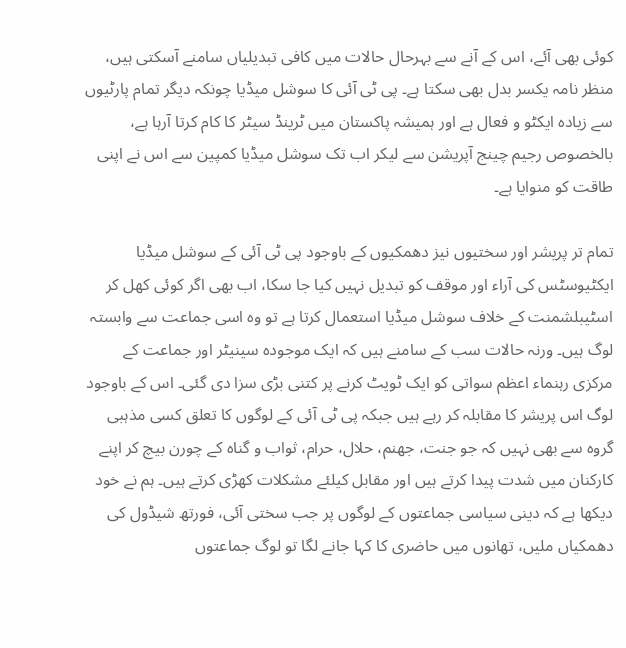کوئی بھی آئے، اس کے آنے سے بہرحال حالات میں کافی تبدیلیاں سامنے آسکتی ہیں، منظر نامہ یکسر بدل بھی سکتا ہے۔ پی ٹی آئی کا سوشل میڈیا چونکہ دیگر تمام پارٹیوں سے زیادہ ایکٹو و فعال ہے اور ہمیشہ پاکستان میں ٹرینڈ سیٹر کا کام کرتا آرہا ہے، بالخصوص رجیم چینج آپریشن سے لیکر اب تک سوشل میڈیا کمپین سے اس نے اپنی طاقت کو منوایا ہے۔

تمام تر پریشر اور سختیوں نیز دھمکیوں کے باوجود پی ٹی آئی کے سوشل میڈیا ایکٹیوسٹس کی آراء اور موقف کو تبدیل نہیں کیا جا سکا، اب بھی اگر کوئی کھل کر اسٹیبلشمنت کے خلاف سوشل میڈیا استعمال کرتا ہے تو وہ اسی جماعت سے وابستہ لوگ ہیں۔ ورنہ حالات سب کے سامنے ہیں کہ ایک موجودہ سینیٹر اور جماعت کے مرکزی رہنماء اعظم سواتی کو ایک ٹویٹ کرنے پر کتنی بڑی سزا دی گئی۔ اس کے باوجود لوگ اس پریشر کا مقابلہ کر رہے ہیں جبکہ پی ٹی آئی کے لوگوں کا تعلق کسی مذہبی گروہ سے بھی نہیں کہ جو جنت، جھنم، حلال، حرام، ثواب و گناہ کے چورن بیچ کر اپنے کارکنان میں شدت پیدا کرتے ہیں اور مقابل کیلئے مشکلات کھڑی کرتے ہیں۔ ہم نے خود دیکھا ہے کہ دینی سیاسی جماعتوں کے لوگوں پر جب سختی آئی، فورتھ شیڈول کی دھمکیاں ملیں، تھانوں میں حاضری کا کہا جانے لگا تو لوگ جماعتوں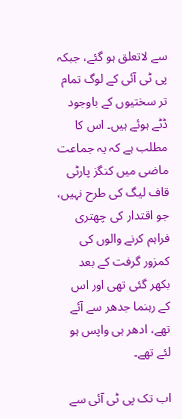سے لاتعلق ہو گئے، جبکہ پی ٹی آئی کے لوگ تمام تر سختیوں کے باوجود ڈٹے ہوئے ہیں۔ اس کا مطلب ہے کہ یہ جماعت ماضی میں کنگز پارٹی قاف لیگ کی طرح نہیں، جو اقتدار کی چھتری فراہم کرنے والوں کی کمزور گرفت کے بعد بکھر گئی تھی اور اس کے رہنما جدھر سے آئے تھے، ادھر ہی واپس ہو لئے تھے۔

اب تک پی ٹی آئی سے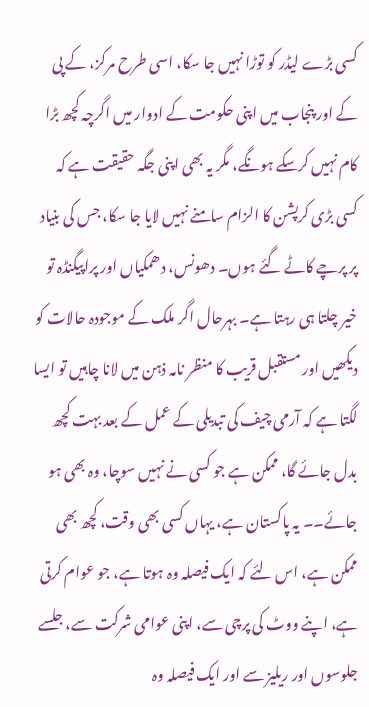کسی بڑے لیڈر کو توڑا نہیں جا سکا، اسی طرح مرکز، کے پی کے اور پنجاب میں اپنی حکومت کے ادوار میں اگرچہ کچھ بڑا کام نہیں کرسکے ہونگے، مگر یہ بھی اپنی جگہ حقیقت ہے کہ کسی بڑی کرپشن کا الزام سامنے نہیں لایا جا سکا، جس کی بنیاد پر پرچے کاٹے گئے ہوں۔ دھونس، دھمکیاں اور پراپیگنڈہ تو خیر چلتا ہی رہتا ہے۔ بہرحال اگر ملک کے موجودہ حالات کو دیکھیں اور مستقبل قریب کا منظر نامہ ذہن میں لانا چاہیں تو ایسا لگتا ہے کہ آرمی چیف کی تبدیلی کے عمل کے بعد بہت کچھ بدل جائے گا، ممکن ہے جو کسی نے نہیں سوچا، وہ بھی ہو جائے۔۔ یہ پاکستان ہے، یہاں کسی بھی وقت، کچھ بھی ممکن ہے، اس لئے کہ ایک فیصلہ وہ ہوتا ہے، جو عوام کرتی ہے، اپنے ووٹ کی پرچی سے، اپنی عوامی شرکت سے، جلسے جلوسوں اور ریلیز سے اور ایک فیصلہ وہ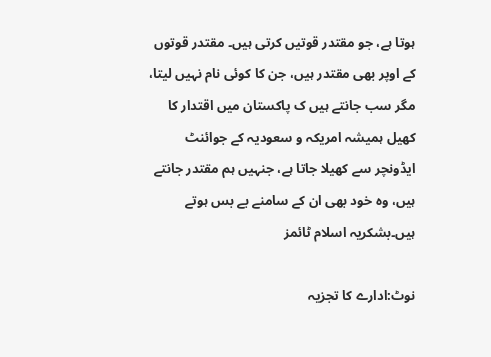ہوتا ہے، جو مقتدر قوتیں کرتی ہیں۔ مقتدر قوتوں کے اوپر بھی مقتدر ہیں، جن کا کوئی نام نہیں لیتا، مگر سب جانتے ہیں ک پاکستان میں اقتدار کا کھیل ہمیشہ امریکہ و سعودیہ کے جوائنٹ ایڈونچر سے کھیلا جاتا ہے، جنہیں ہم مقتدر جانتے ہیں، وہ خود بھی ان کے سامنے بے بس ہوتے ہیں۔بشکریہ اسلام ٹائمز

نوٹ:ادارے کا تجزیہ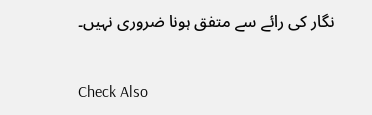نگار کی رائے سے متفق ہونا ضروری نہیں۔

Check Also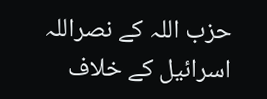حزب اللہ کے نصراللہ اسرائیل کے خلاف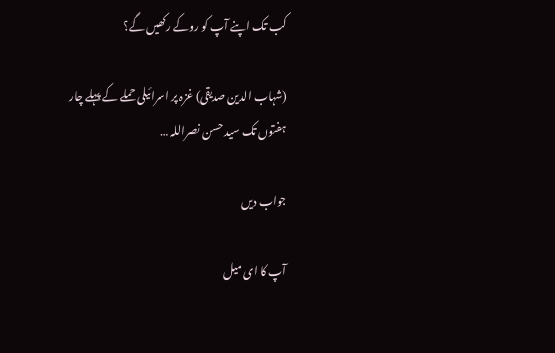کب تک اپنے آپ کو روکے رکھیں گے؟

(شہاب الدین صدیقی) غزہ پر اسرائیلی حملے کے پہلے چار ہفتوں تک سید حسن نصراللہ …

جواب دیں

آپ کا ای میل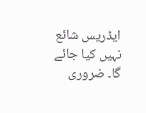ایڈریس شائع نہیں کیا جائے گا۔ ضروری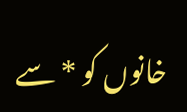خانوں کو * سے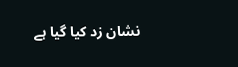نشان زد کیا گیا ہے